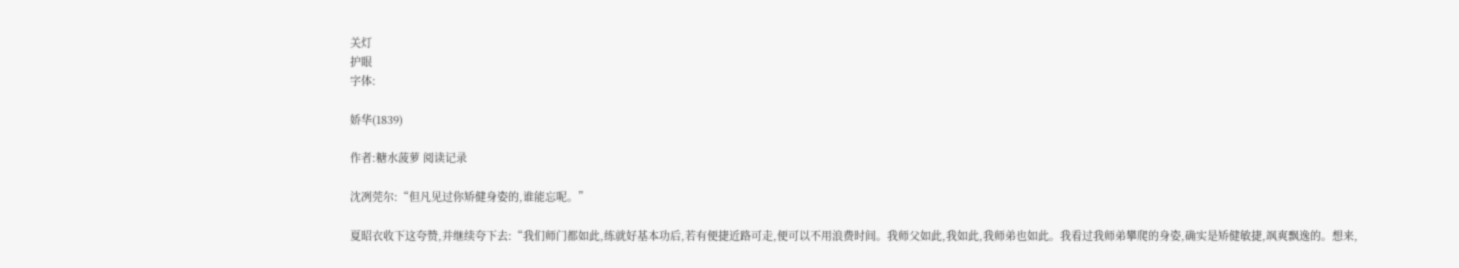关灯
护眼
字体:

娇华(1839)

作者:糖水菠萝 阅读记录

沈冽莞尔:“但凡见过你矫健身姿的,谁能忘呢。”

夏昭衣收下这夸赞,并继续夸下去:“我们师门都如此,练就好基本功后,若有便捷近路可走,便可以不用浪费时间。我师父如此,我如此,我师弟也如此。我看过我师弟攀爬的身姿,确实是矫健敏捷,飒爽飘逸的。想来,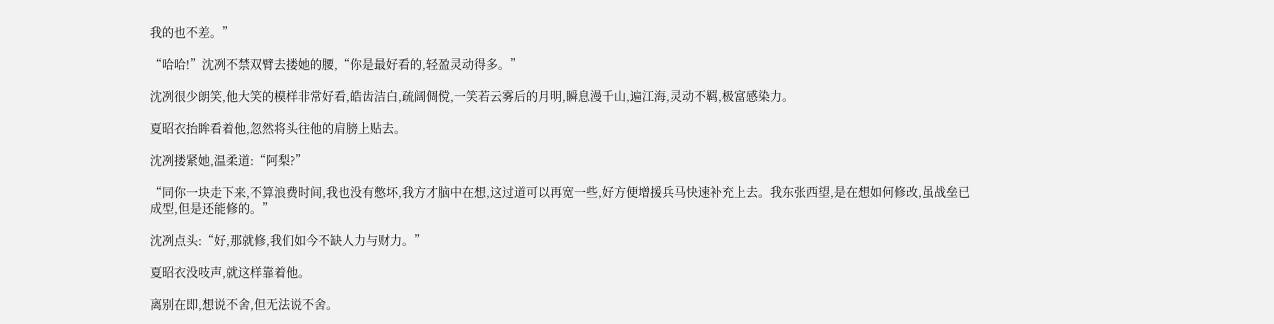我的也不差。”

“哈哈!”沈冽不禁双臂去搂她的腰,“你是最好看的,轻盈灵动得多。”

沈冽很少朗笑,他大笑的模样非常好看,皓齿洁白,疏阔倜傥,一笑若云雾后的月明,瞬息漫千山,遍江海,灵动不羁,极富感染力。

夏昭衣抬眸看着他,忽然将头往他的肩膀上贴去。

沈冽搂紧她,温柔道:“阿梨?”

“同你一块走下来,不算浪费时间,我也没有憋坏,我方才脑中在想,这过道可以再宽一些,好方便增援兵马快速补充上去。我东张西望,是在想如何修改,虽战垒已成型,但是还能修的。”

沈冽点头:“好,那就修,我们如今不缺人力与财力。”

夏昭衣没吱声,就这样靠着他。

离别在即,想说不舍,但无法说不舍。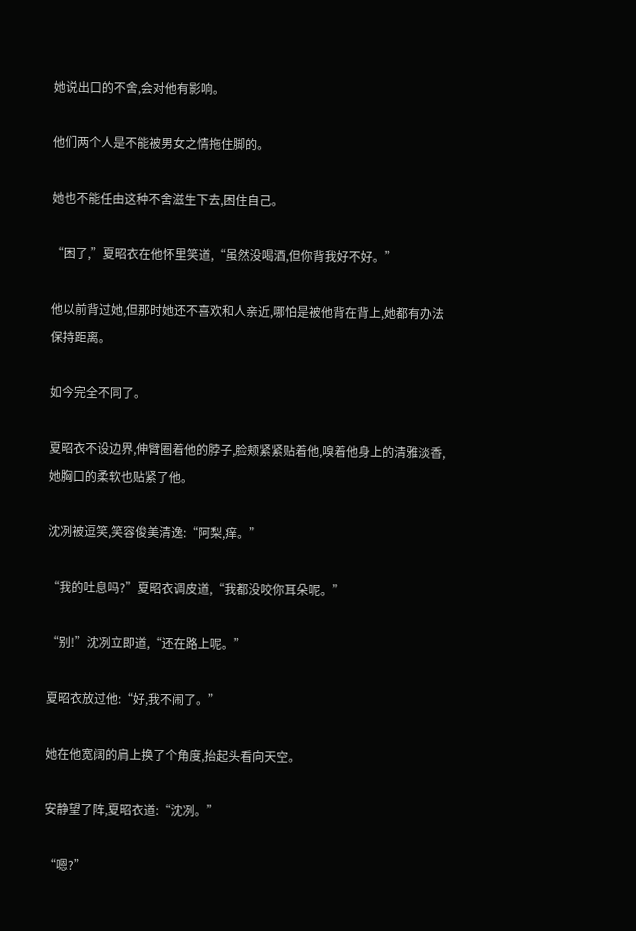她说出口的不舍,会对他有影响。

他们两个人是不能被男女之情拖住脚的。

她也不能任由这种不舍滋生下去,困住自己。

“困了,”夏昭衣在他怀里笑道,“虽然没喝酒,但你背我好不好。”

他以前背过她,但那时她还不喜欢和人亲近,哪怕是被他背在背上,她都有办法保持距离。

如今完全不同了。

夏昭衣不设边界,伸臂圈着他的脖子,脸颊紧紧贴着他,嗅着他身上的清雅淡香,她胸口的柔软也贴紧了他。

沈冽被逗笑,笑容俊美清逸:“阿梨,痒。”

“我的吐息吗?”夏昭衣调皮道,“我都没咬你耳朵呢。”

“别!”沈冽立即道,“还在路上呢。”

夏昭衣放过他:“好,我不闹了。”

她在他宽阔的肩上换了个角度,抬起头看向天空。

安静望了阵,夏昭衣道:“沈冽。”

“嗯?”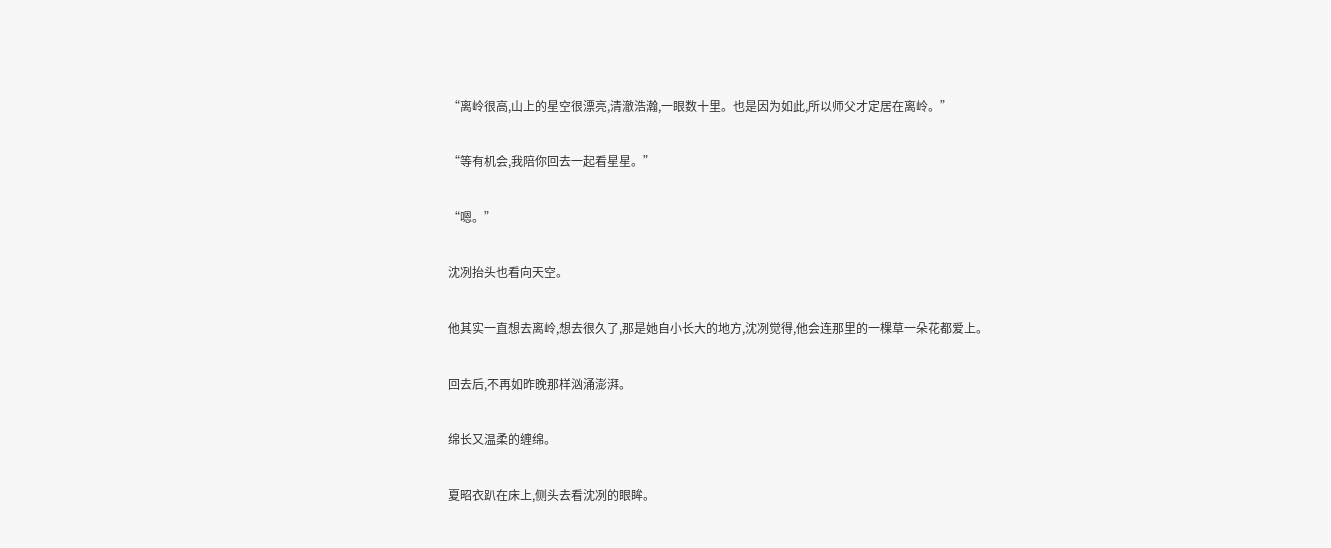“离岭很高,山上的星空很漂亮,清澈浩瀚,一眼数十里。也是因为如此,所以师父才定居在离岭。”

“等有机会,我陪你回去一起看星星。”

“嗯。”

沈冽抬头也看向天空。

他其实一直想去离岭,想去很久了,那是她自小长大的地方,沈冽觉得,他会连那里的一棵草一朵花都爱上。

回去后,不再如昨晚那样汹涌澎湃。

绵长又温柔的缠绵。

夏昭衣趴在床上,侧头去看沈冽的眼眸。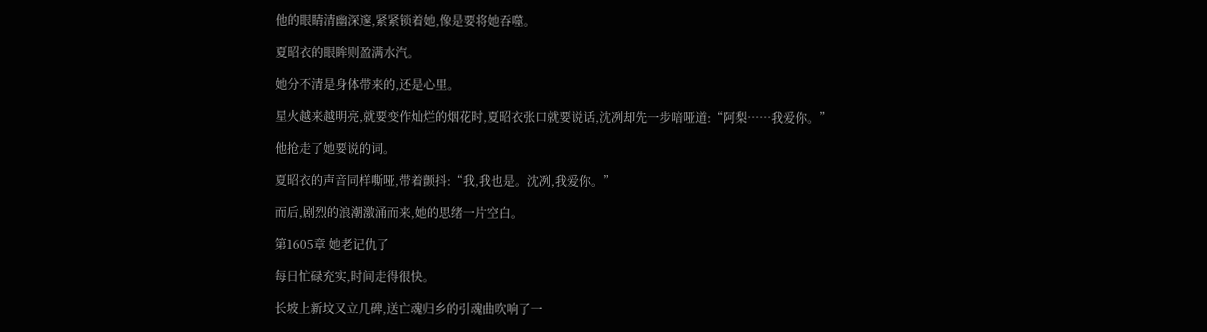他的眼睛清幽深邃,紧紧锁着她,像是要将她吞噬。

夏昭衣的眼眸则盈满水汽。

她分不清是身体带来的,还是心里。

星火越来越明亮,就要变作灿烂的烟花时,夏昭衣张口就要说话,沈冽却先一步喑哑道:“阿梨……我爱你。”

他抢走了她要说的词。

夏昭衣的声音同样嘶哑,带着颤抖:“我,我也是。沈冽,我爱你。”

而后,剧烈的浪潮激涌而来,她的思绪一片空白。

第1605章 她老记仇了

每日忙碌充实,时间走得很快。

长坡上新坟又立几碑,送亡魂归乡的引魂曲吹响了一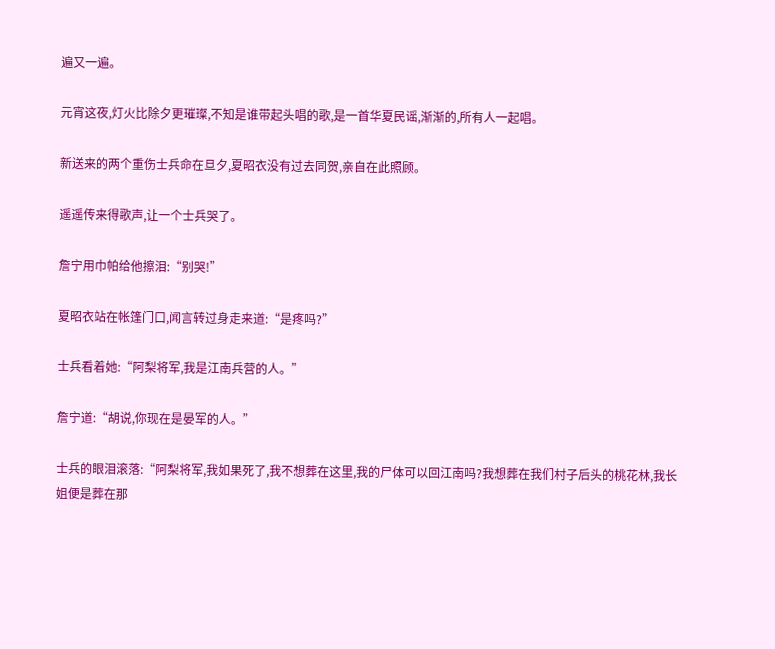遍又一遍。

元宵这夜,灯火比除夕更璀璨,不知是谁带起头唱的歌,是一首华夏民谣,渐渐的,所有人一起唱。

新送来的两个重伤士兵命在旦夕,夏昭衣没有过去同贺,亲自在此照顾。

遥遥传来得歌声,让一个士兵哭了。

詹宁用巾帕给他擦泪:“别哭!”

夏昭衣站在帐篷门口,闻言转过身走来道:“是疼吗?”

士兵看着她:“阿梨将军,我是江南兵营的人。”

詹宁道:“胡说,你现在是晏军的人。”

士兵的眼泪滚落:“阿梨将军,我如果死了,我不想葬在这里,我的尸体可以回江南吗?我想葬在我们村子后头的桃花林,我长姐便是葬在那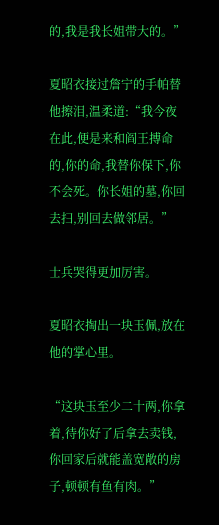的,我是我长姐带大的。”

夏昭衣接过詹宁的手帕替他擦泪,温柔道:“我今夜在此,便是来和阎王搏命的,你的命,我替你保下,你不会死。你长姐的墓,你回去扫,别回去做邻居。”

士兵哭得更加厉害。

夏昭衣掏出一块玉佩,放在他的掌心里。

“这块玉至少二十两,你拿着,待你好了后拿去卖钱,你回家后就能盖宽敞的房子,顿顿有鱼有肉。”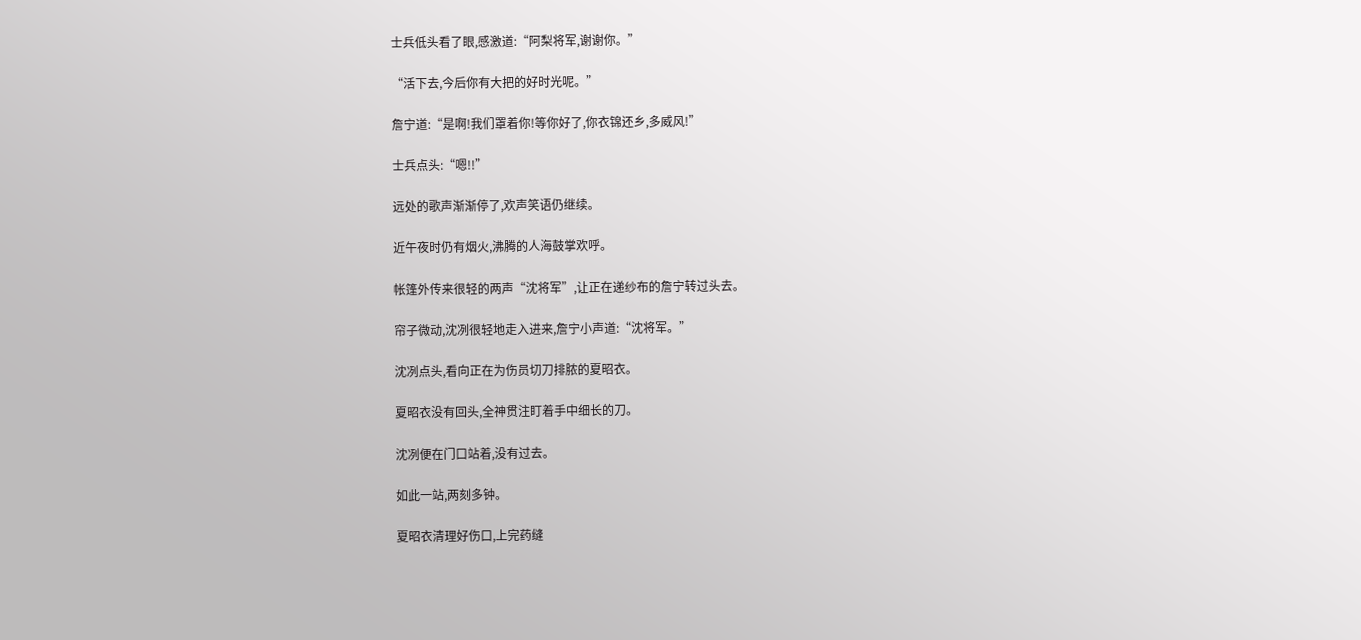士兵低头看了眼,感激道:“阿梨将军,谢谢你。”

“活下去,今后你有大把的好时光呢。”

詹宁道:“是啊!我们罩着你!等你好了,你衣锦还乡,多威风!”

士兵点头:“嗯!!”

远处的歌声渐渐停了,欢声笑语仍继续。

近午夜时仍有烟火,沸腾的人海鼓掌欢呼。

帐篷外传来很轻的两声“沈将军”,让正在递纱布的詹宁转过头去。

帘子微动,沈冽很轻地走入进来,詹宁小声道:“沈将军。”

沈冽点头,看向正在为伤员切刀排脓的夏昭衣。

夏昭衣没有回头,全神贯注盯着手中细长的刀。

沈冽便在门口站着,没有过去。

如此一站,两刻多钟。

夏昭衣清理好伤口,上完药缝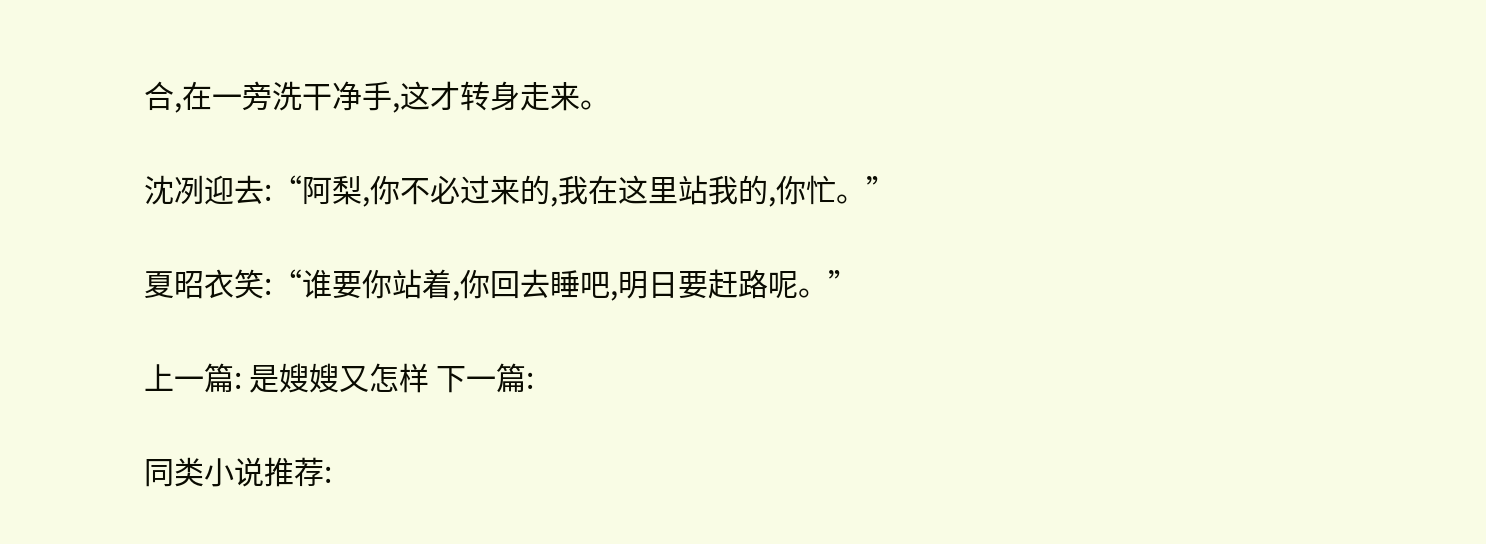合,在一旁洗干净手,这才转身走来。

沈冽迎去:“阿梨,你不必过来的,我在这里站我的,你忙。”

夏昭衣笑:“谁要你站着,你回去睡吧,明日要赶路呢。”

上一篇: 是嫂嫂又怎样 下一篇:

同类小说推荐: